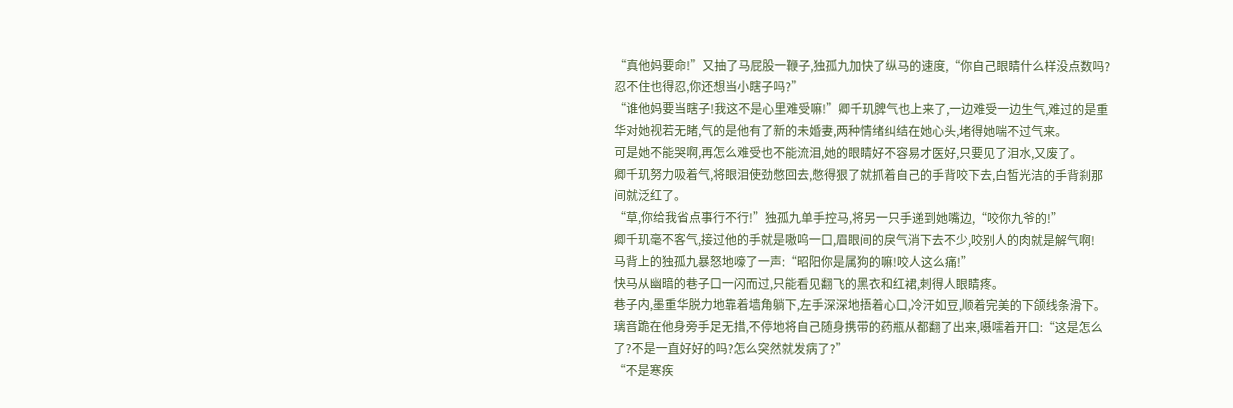“真他妈要命!”又抽了马屁股一鞭子,独孤九加快了纵马的速度,“你自己眼睛什么样没点数吗?忍不住也得忍,你还想当小瞎子吗?”
“谁他妈要当瞎子!我这不是心里难受嘛!”卿千玑脾气也上来了,一边难受一边生气,难过的是重华对她视若无睹,气的是他有了新的未婚妻,两种情绪纠结在她心头,堵得她喘不过气来。
可是她不能哭啊,再怎么难受也不能流泪,她的眼睛好不容易才医好,只要见了泪水,又废了。
卿千玑努力吸着气,将眼泪使劲憋回去,憋得狠了就抓着自己的手背咬下去,白皙光洁的手背刹那间就泛红了。
“草,你给我省点事行不行!”独孤九单手控马,将另一只手递到她嘴边,“咬你九爷的!”
卿千玑毫不客气,接过他的手就是嗷呜一口,眉眼间的戾气消下去不少,咬别人的肉就是解气啊!
马背上的独孤九暴怒地嚎了一声:“昭阳你是属狗的嘛!咬人这么痛!”
快马从幽暗的巷子口一闪而过,只能看见翻飞的黑衣和红裙,刺得人眼睛疼。
巷子内,墨重华脱力地靠着墙角躺下,左手深深地捂着心口,冷汗如豆,顺着完美的下颌线条滑下。
璃音跪在他身旁手足无措,不停地将自己随身携带的药瓶从都翻了出来,嗫嚅着开口:“这是怎么了?不是一直好好的吗?怎么突然就发病了?”
“不是寒疾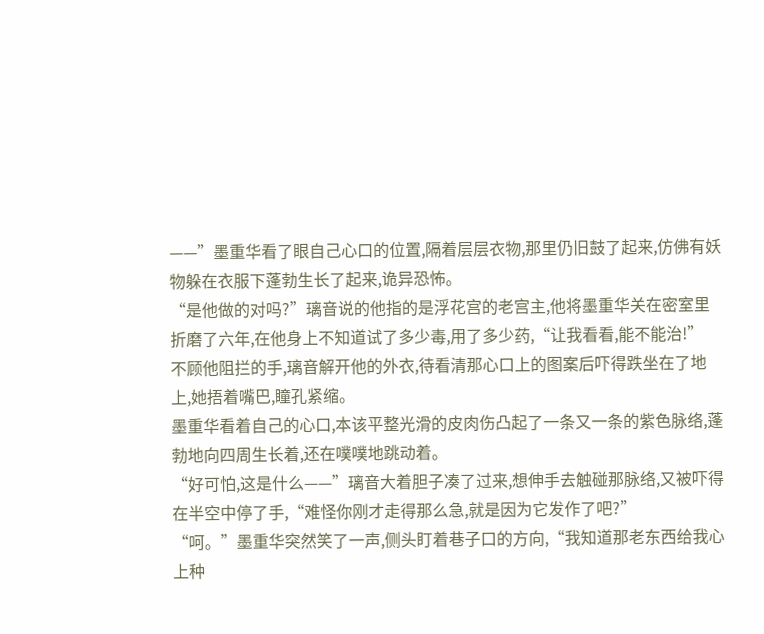——”墨重华看了眼自己心口的位置,隔着层层衣物,那里仍旧鼓了起来,仿佛有妖物躲在衣服下蓬勃生长了起来,诡异恐怖。
“是他做的对吗?”璃音说的他指的是浮花宫的老宫主,他将墨重华关在密室里折磨了六年,在他身上不知道试了多少毒,用了多少药,“让我看看,能不能治!”
不顾他阻拦的手,璃音解开他的外衣,待看清那心口上的图案后吓得跌坐在了地上,她捂着嘴巴,瞳孔紧缩。
墨重华看着自己的心口,本该平整光滑的皮肉伤凸起了一条又一条的紫色脉络,蓬勃地向四周生长着,还在噗噗地跳动着。
“好可怕,这是什么——”璃音大着胆子凑了过来,想伸手去触碰那脉络,又被吓得在半空中停了手,“难怪你刚才走得那么急,就是因为它发作了吧?”
“呵。”墨重华突然笑了一声,侧头盯着巷子口的方向,“我知道那老东西给我心上种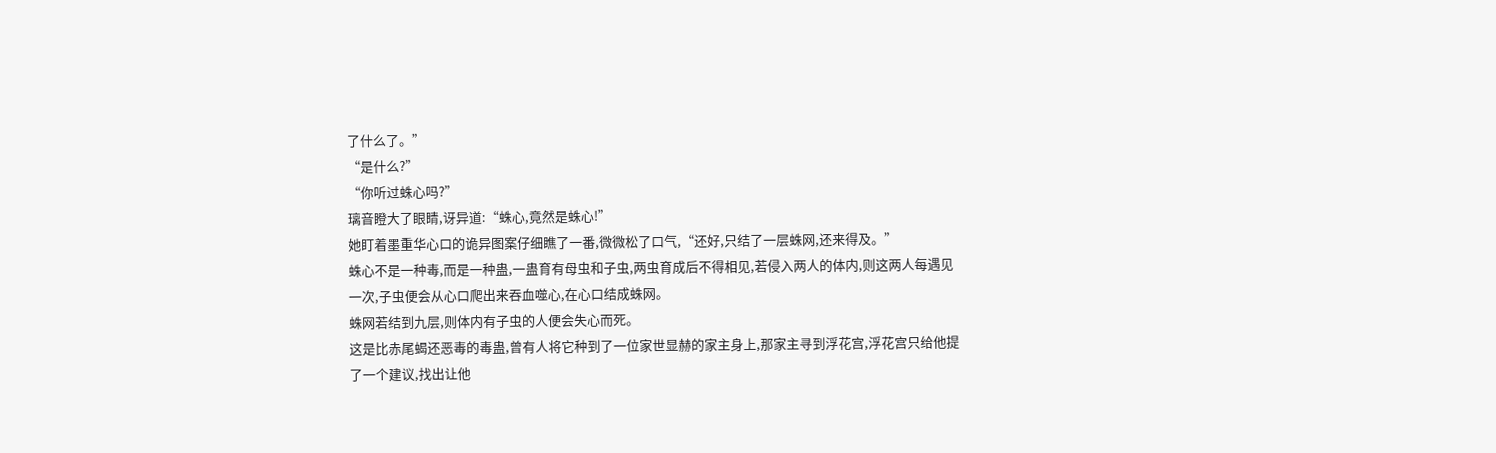了什么了。”
“是什么?”
“你听过蛛心吗?”
璃音瞪大了眼睛,讶异道:“蛛心,竟然是蛛心!”
她盯着墨重华心口的诡异图案仔细瞧了一番,微微松了口气,“还好,只结了一层蛛网,还来得及。”
蛛心不是一种毒,而是一种蛊,一蛊育有母虫和子虫,两虫育成后不得相见,若侵入两人的体内,则这两人每遇见一次,子虫便会从心口爬出来吞血噬心,在心口结成蛛网。
蛛网若结到九层,则体内有子虫的人便会失心而死。
这是比赤尾蝎还恶毒的毒蛊,曾有人将它种到了一位家世显赫的家主身上,那家主寻到浮花宫,浮花宫只给他提了一个建议,找出让他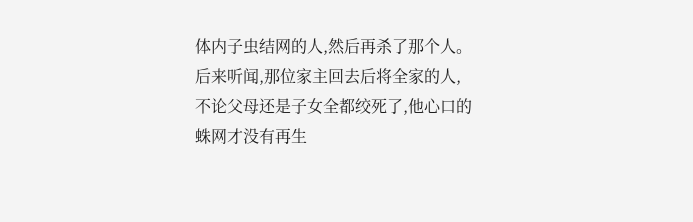体内子虫结网的人,然后再杀了那个人。
后来听闻,那位家主回去后将全家的人,不论父母还是子女全都绞死了,他心口的蛛网才没有再生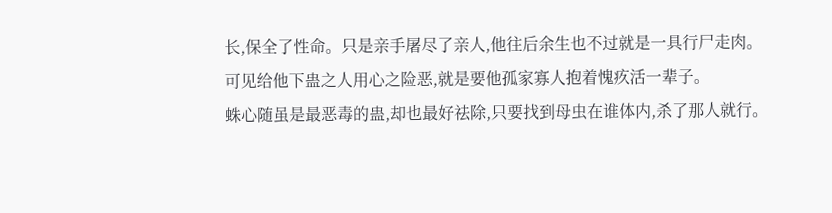长,保全了性命。只是亲手屠尽了亲人,他往后余生也不过就是一具行尸走肉。可见给他下蛊之人用心之险恶,就是要他孤家寡人抱着愧疚活一辈子。
蛛心随虽是最恶毒的蛊,却也最好祛除,只要找到母虫在谁体内,杀了那人就行。